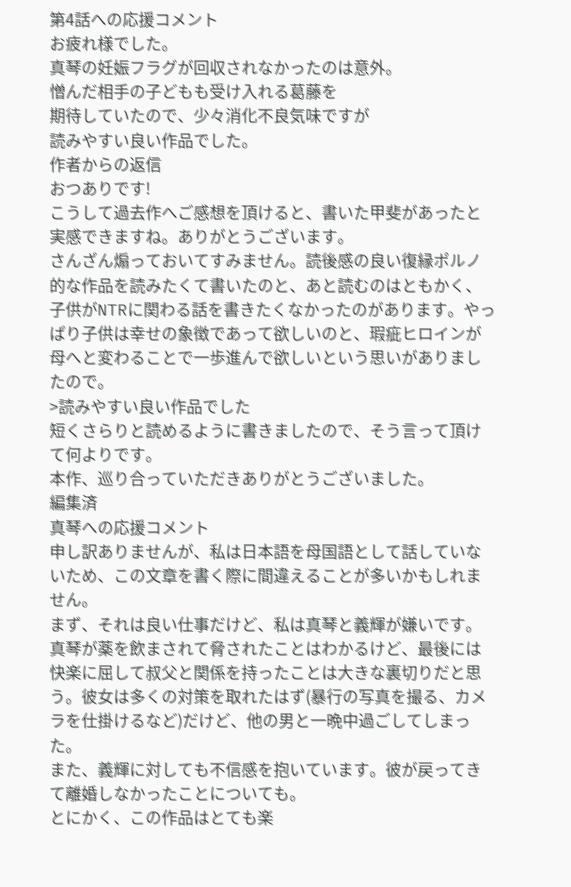第4話への応援コメント
お疲れ様でした。
真琴の妊娠フラグが回収されなかったのは意外。
憎んだ相手の子どもも受け入れる葛藤を
期待していたので、少々消化不良気味ですが
読みやすい良い作品でした。
作者からの返信
おつありです!
こうして過去作へご感想を頂けると、書いた甲斐があったと実感できますね。ありがとうございます。
さんざん煽っておいてすみません。読後感の良い復縁ポルノ的な作品を読みたくて書いたのと、あと読むのはともかく、子供がNTRに関わる話を書きたくなかったのがあります。やっぱり子供は幸せの象徴であって欲しいのと、瑕疵ヒロインが母へと変わることで一歩進んで欲しいという思いがありましたので。
>読みやすい良い作品でした
短くさらりと読めるように書きましたので、そう言って頂けて何よりです。
本作、巡り合っていただきありがとうございました。
編集済
真琴への応援コメント
申し訳ありませんが、私は日本語を母国語として話していないため、この文章を書く際に間違えることが多いかもしれません。
まず、それは良い仕事だけど、私は真琴と義輝が嫌いです。真琴が薬を飲まされて脅されたことはわかるけど、最後には快楽に屈して叔父と関係を持ったことは大きな裏切りだと思う。彼女は多くの対策を取れたはず(暴行の写真を撮る、カメラを仕掛けるなど)だけど、他の男と一晩中過ごしてしまった。
また、義輝に対しても不信感を抱いています。彼が戻ってきて離婚しなかったことについても。
とにかく、この作品はとても楽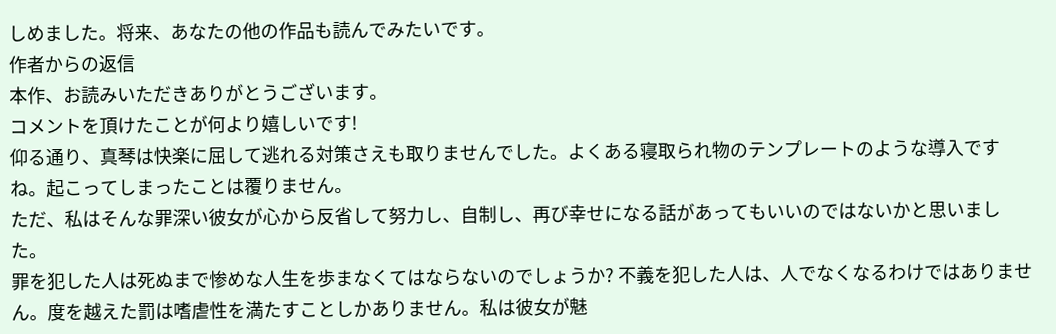しめました。将来、あなたの他の作品も読んでみたいです。
作者からの返信
本作、お読みいただきありがとうございます。
コメントを頂けたことが何より嬉しいです!
仰る通り、真琴は快楽に屈して逃れる対策さえも取りませんでした。よくある寝取られ物のテンプレートのような導入ですね。起こってしまったことは覆りません。
ただ、私はそんな罪深い彼女が心から反省して努力し、自制し、再び幸せになる話があってもいいのではないかと思いました。
罪を犯した人は死ぬまで惨めな人生を歩まなくてはならないのでしょうか? 不義を犯した人は、人でなくなるわけではありません。度を越えた罰は嗜虐性を満たすことしかありません。私は彼女が魅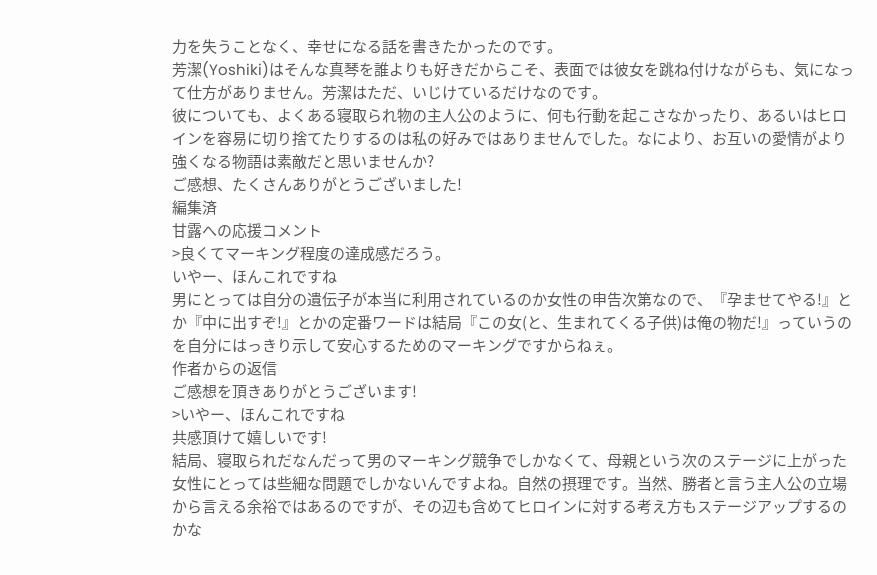力を失うことなく、幸せになる話を書きたかったのです。
芳潔(Yoshiki)はそんな真琴を誰よりも好きだからこそ、表面では彼女を跳ね付けながらも、気になって仕方がありません。芳潔はただ、いじけているだけなのです。
彼についても、よくある寝取られ物の主人公のように、何も行動を起こさなかったり、あるいはヒロインを容易に切り捨てたりするのは私の好みではありませんでした。なにより、お互いの愛情がより強くなる物語は素敵だと思いませんか?
ご感想、たくさんありがとうございました!
編集済
甘露への応援コメント
>良くてマーキング程度の達成感だろう。
いやー、ほんこれですね
男にとっては自分の遺伝子が本当に利用されているのか女性の申告次第なので、『孕ませてやる!』とか『中に出すぞ!』とかの定番ワードは結局『この女(と、生まれてくる子供)は俺の物だ!』っていうのを自分にはっきり示して安心するためのマーキングですからねぇ。
作者からの返信
ご感想を頂きありがとうございます!
>いやー、ほんこれですね
共感頂けて嬉しいです!
結局、寝取られだなんだって男のマーキング競争でしかなくて、母親という次のステージに上がった女性にとっては些細な問題でしかないんですよね。自然の摂理です。当然、勝者と言う主人公の立場から言える余裕ではあるのですが、その辺も含めてヒロインに対する考え方もステージアップするのかな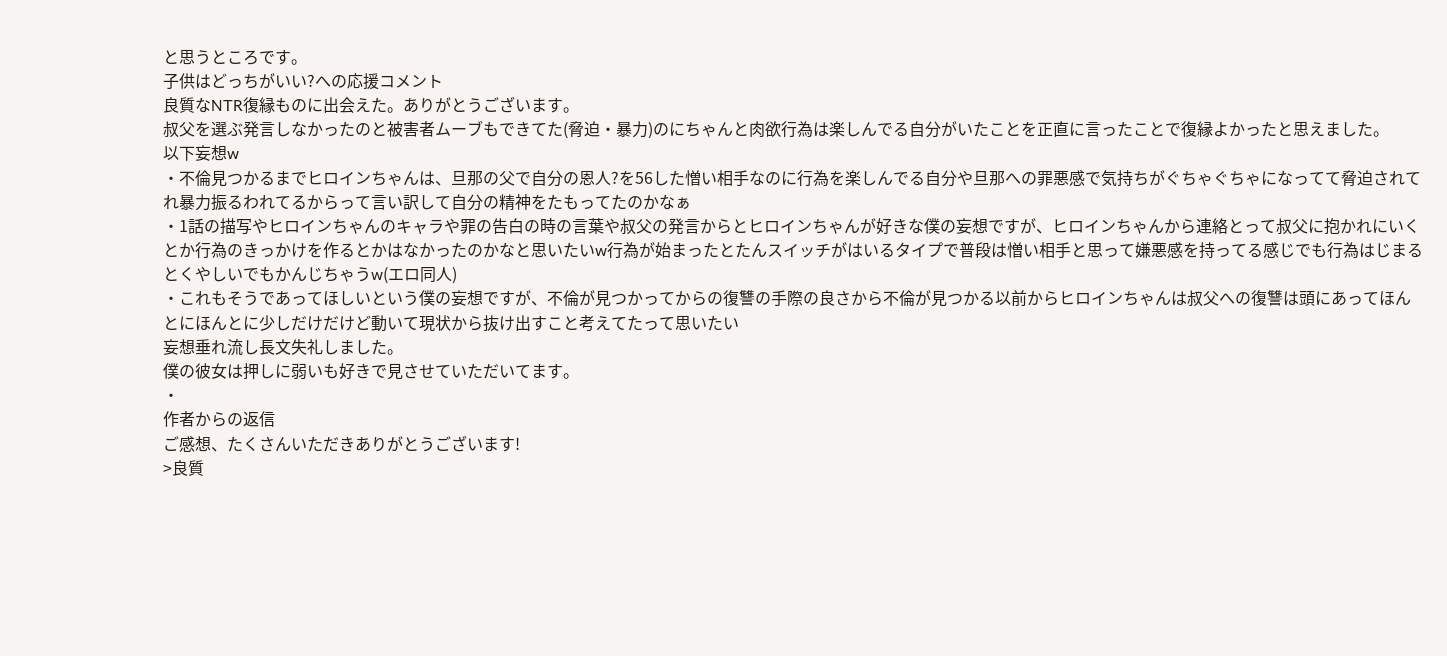と思うところです。
子供はどっちがいい?への応援コメント
良質なNTR復縁ものに出会えた。ありがとうございます。
叔父を選ぶ発言しなかったのと被害者ムーブもできてた(脅迫・暴力)のにちゃんと肉欲行為は楽しんでる自分がいたことを正直に言ったことで復縁よかったと思えました。
以下妄想w
・不倫見つかるまでヒロインちゃんは、旦那の父で自分の恩人?を56した憎い相手なのに行為を楽しんでる自分や旦那への罪悪感で気持ちがぐちゃぐちゃになってて脅迫されてれ暴力振るわれてるからって言い訳して自分の精神をたもってたのかなぁ
・1話の描写やヒロインちゃんのキャラや罪の告白の時の言葉や叔父の発言からとヒロインちゃんが好きな僕の妄想ですが、ヒロインちゃんから連絡とって叔父に抱かれにいくとか行為のきっかけを作るとかはなかったのかなと思いたいw行為が始まったとたんスイッチがはいるタイプで普段は憎い相手と思って嫌悪感を持ってる感じでも行為はじまるとくやしいでもかんじちゃうw(エロ同人)
・これもそうであってほしいという僕の妄想ですが、不倫が見つかってからの復讐の手際の良さから不倫が見つかる以前からヒロインちゃんは叔父への復讐は頭にあってほんとにほんとに少しだけだけど動いて現状から抜け出すこと考えてたって思いたい
妄想垂れ流し長文失礼しました。
僕の彼女は押しに弱いも好きで見させていただいてます。
・
作者からの返信
ご感想、たくさんいただきありがとうございます!
>良質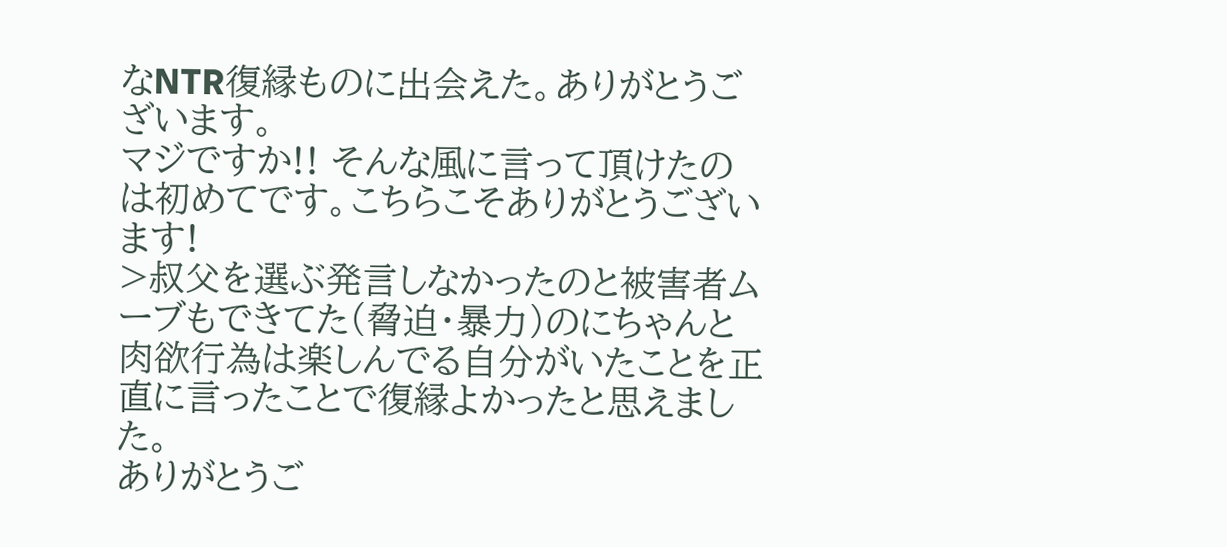なNTR復縁ものに出会えた。ありがとうございます。
マジですか!! そんな風に言って頂けたのは初めてです。こちらこそありがとうございます!
>叔父を選ぶ発言しなかったのと被害者ムーブもできてた(脅迫・暴力)のにちゃんと肉欲行為は楽しんでる自分がいたことを正直に言ったことで復縁よかったと思えました。
ありがとうご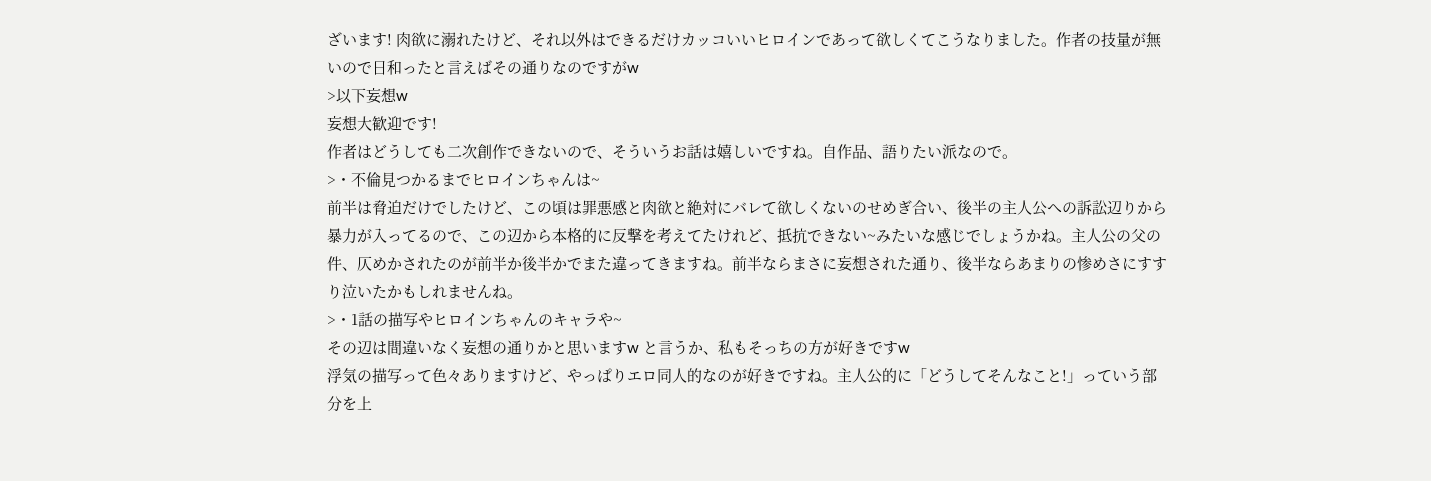ざいます! 肉欲に溺れたけど、それ以外はできるだけカッコいいヒロインであって欲しくてこうなりました。作者の技量が無いので日和ったと言えばその通りなのですがw
>以下妄想w
妄想大歓迎です!
作者はどうしても二次創作できないので、そういうお話は嬉しいですね。自作品、語りたい派なので。
>・不倫見つかるまでヒロインちゃんは~
前半は脅迫だけでしたけど、この頃は罪悪感と肉欲と絶対にバレて欲しくないのせめぎ合い、後半の主人公への訴訟辺りから暴力が入ってるので、この辺から本格的に反撃を考えてたけれど、抵抗できない~みたいな感じでしょうかね。主人公の父の件、仄めかされたのが前半か後半かでまた違ってきますね。前半ならまさに妄想された通り、後半ならあまりの惨めさにすすり泣いたかもしれませんね。
>・1話の描写やヒロインちゃんのキャラや~
その辺は間違いなく妄想の通りかと思いますw と言うか、私もそっちの方が好きですw
浮気の描写って色々ありますけど、やっぱりエロ同人的なのが好きですね。主人公的に「どうしてそんなこと!」っていう部分を上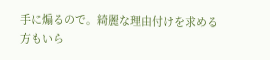手に煽るので。綺麗な理由付けを求める方もいら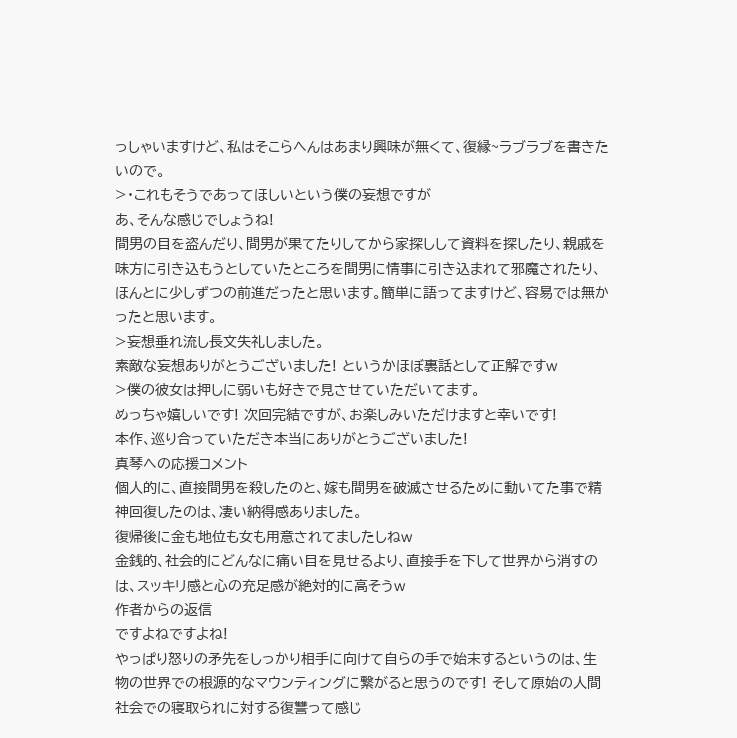っしゃいますけど、私はそこらへんはあまり興味が無くて、復縁~ラブラブを書きたいので。
>・これもそうであってほしいという僕の妄想ですが
あ、そんな感じでしょうね!
間男の目を盗んだり、間男が果てたりしてから家探しして資料を探したり、親戚を味方に引き込もうとしていたところを間男に情事に引き込まれて邪魔されたり、ほんとに少しずつの前進だったと思います。簡単に語ってますけど、容易では無かったと思います。
>妄想垂れ流し長文失礼しました。
素敵な妄想ありがとうございました! というかほぼ裏話として正解ですw
>僕の彼女は押しに弱いも好きで見させていただいてます。
めっちゃ嬉しいです! 次回完結ですが、お楽しみいただけますと幸いです!
本作、巡り合っていただき本当にありがとうございました!
真琴への応援コメント
個人的に、直接間男を殺したのと、嫁も間男を破滅させるために動いてた事で精神回復したのは、凄い納得感ありました。
復帰後に金も地位も女も用意されてましたしねw
金銭的、社会的にどんなに痛い目を見せるより、直接手を下して世界から消すのは、スッキリ感と心の充足感が絶対的に高そうw
作者からの返信
ですよねですよね!
やっぱり怒りの矛先をしっかり相手に向けて自らの手で始末するというのは、生物の世界での根源的なマウンティングに繋がると思うのです! そして原始の人間社会での寝取られに対する復讐って感じ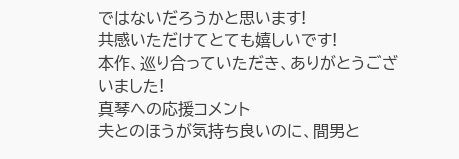ではないだろうかと思います!
共感いただけてとても嬉しいです!
本作、巡り合っていただき、ありがとうございました!
真琴への応援コメント
夫とのほうが気持ち良いのに、間男と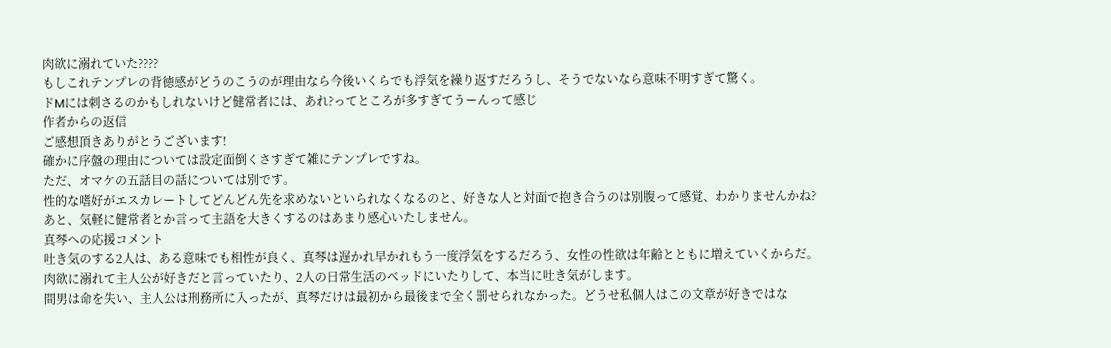肉欲に溺れていた????
もしこれテンプレの背徳感がどうのこうのが理由なら今後いくらでも浮気を繰り返すだろうし、そうでないなら意味不明すぎて驚く。
ドMには刺さるのかもしれないけど健常者には、あれ?ってところが多すぎてうーんって感じ
作者からの返信
ご感想頂きありがとうございます!
確かに序盤の理由については設定面倒くさすぎて雑にテンプレですね。
ただ、オマケの五話目の話については別です。
性的な嗜好がエスカレートしてどんどん先を求めないといられなくなるのと、好きな人と対面で抱き合うのは別腹って感覚、わかりませんかね?
あと、気軽に健常者とか言って主語を大きくするのはあまり感心いたしません。
真琴への応援コメント
吐き気のする2人は、ある意味でも相性が良く、真琴は遅かれ早かれもう一度浮気をするだろう、女性の性欲は年齢とともに増えていくからだ。
肉欲に溺れて主人公が好きだと言っていたり、2人の日常生活のベッドにいたりして、本当に吐き気がします。
間男は命を失い、主人公は刑務所に入ったが、真琴だけは最初から最後まで全く罰せられなかった。どうせ私個人はこの文章が好きではな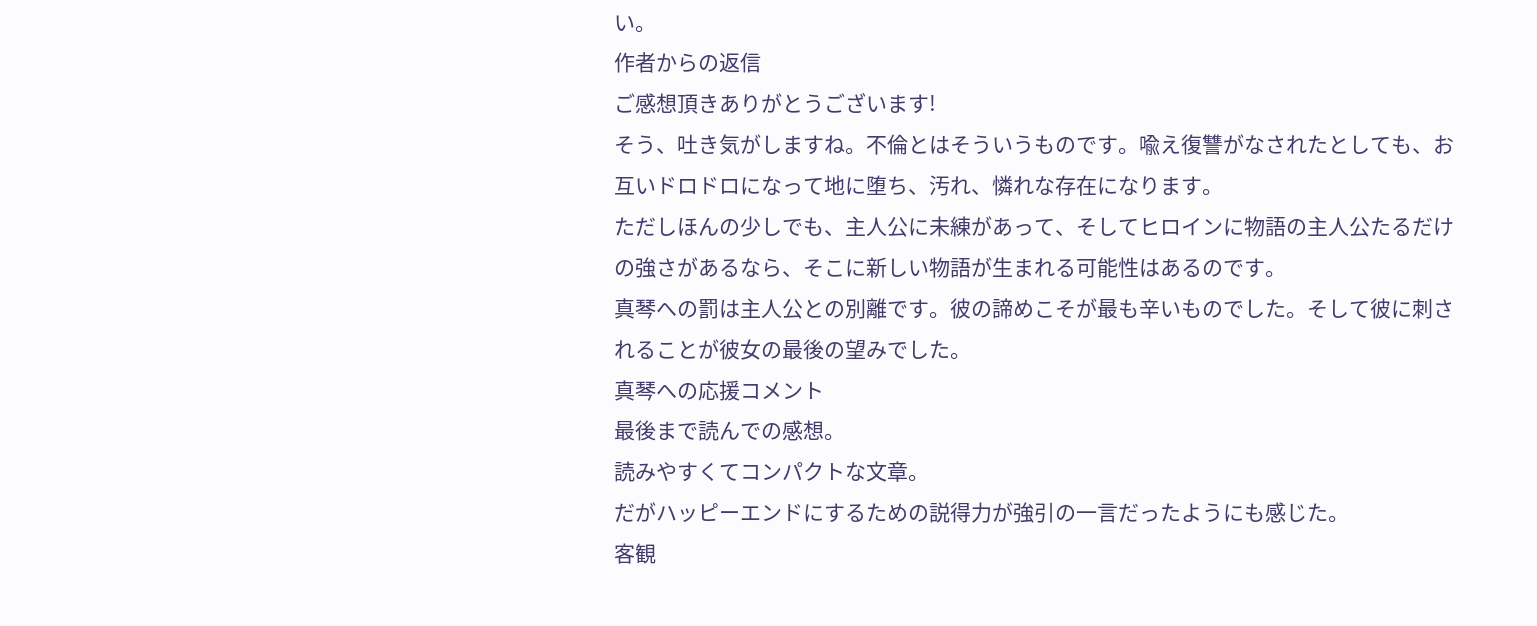い。
作者からの返信
ご感想頂きありがとうございます!
そう、吐き気がしますね。不倫とはそういうものです。喩え復讐がなされたとしても、お互いドロドロになって地に堕ち、汚れ、憐れな存在になります。
ただしほんの少しでも、主人公に未練があって、そしてヒロインに物語の主人公たるだけの強さがあるなら、そこに新しい物語が生まれる可能性はあるのです。
真琴への罰は主人公との別離です。彼の諦めこそが最も辛いものでした。そして彼に刺されることが彼女の最後の望みでした。
真琴への応援コメント
最後まで読んでの感想。
読みやすくてコンパクトな文章。
だがハッピーエンドにするための説得力が強引の一言だったようにも感じた。
客観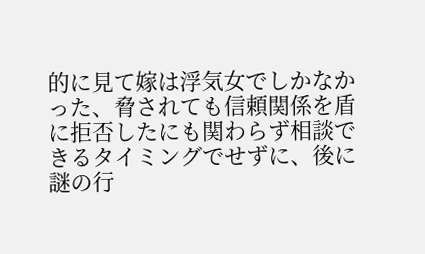的に見て嫁は浮気女でしかなかった、脅されても信頼関係を盾に拒否したにも関わらず相談できるタイミングでせずに、後に謎の行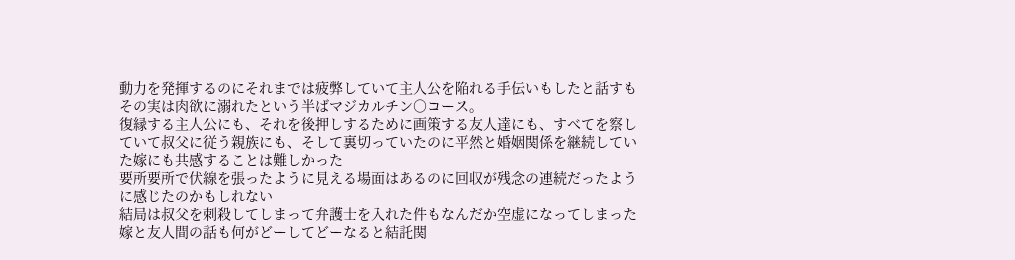動力を発揮するのにそれまでは疲弊していて主人公を陥れる手伝いもしたと話すもその実は肉欲に溺れたという半ばマジカルチン○コース。
復縁する主人公にも、それを後押しするために画策する友人達にも、すべてを察していて叔父に従う親族にも、そして裏切っていたのに平然と婚姻関係を継続していた嫁にも共感することは難しかった
要所要所で伏線を張ったように見える場面はあるのに回収が残念の連続だったように感じたのかもしれない
結局は叔父を刺殺してしまって弁護士を入れた件もなんだか空虚になってしまった
嫁と友人間の話も何がどーしてどーなると結託関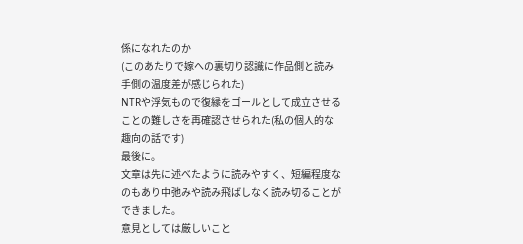係になれたのか
(このあたりで嫁への裏切り認識に作品側と読み手側の温度差が感じられた)
NTRや浮気もので復縁をゴールとして成立させることの難しさを再確認させられた(私の個人的な趣向の話です)
最後に。
文章は先に述べたように読みやすく、短編程度なのもあり中弛みや読み飛ばしなく読み切ることができました。
意見としては厳しいこと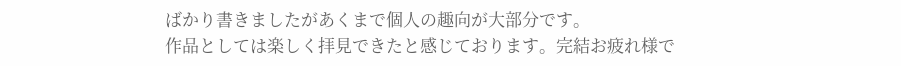ばかり書きましたがあくまで個人の趣向が大部分です。
作品としては楽しく拝見できたと感じております。完結お疲れ様で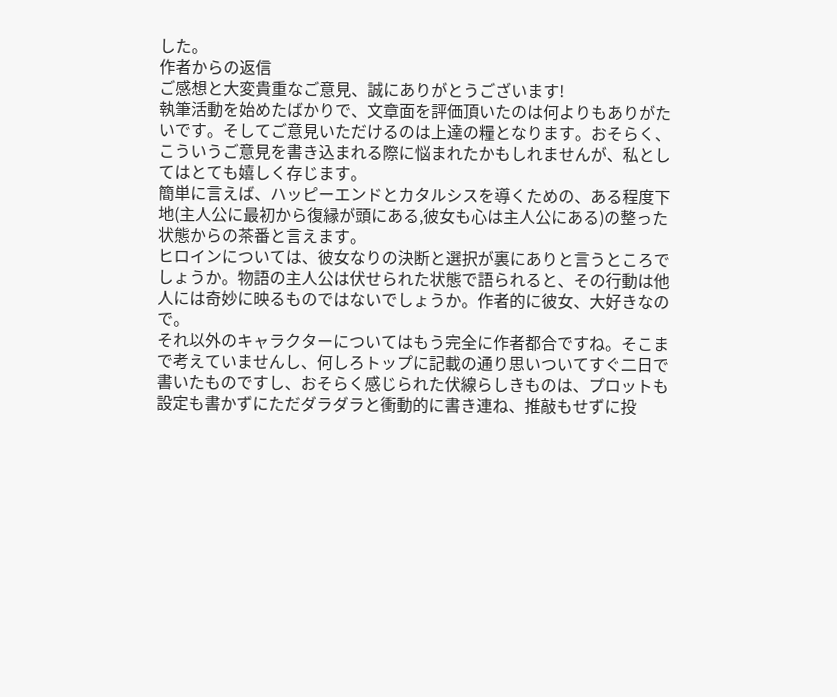した。
作者からの返信
ご感想と大変貴重なご意見、誠にありがとうございます!
執筆活動を始めたばかりで、文章面を評価頂いたのは何よりもありがたいです。そしてご意見いただけるのは上達の糧となります。おそらく、こういうご意見を書き込まれる際に悩まれたかもしれませんが、私としてはとても嬉しく存じます。
簡単に言えば、ハッピーエンドとカタルシスを導くための、ある程度下地(主人公に最初から復縁が頭にある,彼女も心は主人公にある)の整った状態からの茶番と言えます。
ヒロインについては、彼女なりの決断と選択が裏にありと言うところでしょうか。物語の主人公は伏せられた状態で語られると、その行動は他人には奇妙に映るものではないでしょうか。作者的に彼女、大好きなので。
それ以外のキャラクターについてはもう完全に作者都合ですね。そこまで考えていませんし、何しろトップに記載の通り思いついてすぐ二日で書いたものですし、おそらく感じられた伏線らしきものは、プロットも設定も書かずにただダラダラと衝動的に書き連ね、推敲もせずに投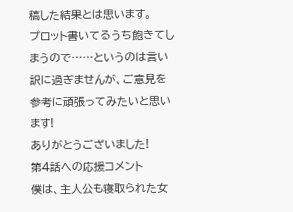稿した結果とは思います。
プロット書いてるうち飽きてしまうので……というのは言い訳に過ぎませんが、ご意見を参考に頑張ってみたいと思います!
ありがとうございました!
第4話への応援コメント
僕は、主人公も寝取られた女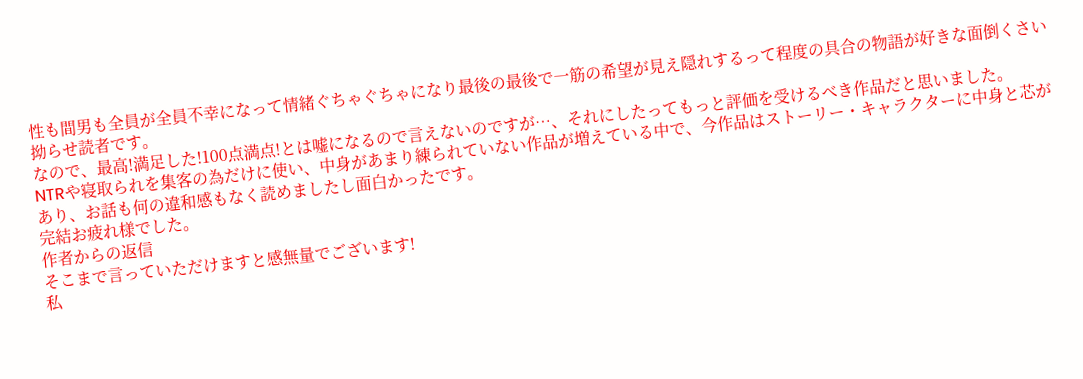性も間男も全員が全員不幸になって情緒ぐちゃぐちゃになり最後の最後で一筋の希望が見え隠れするって程度の具合の物語が好きな面倒くさい拗らせ読者です。
なので、最高!満足した!100点満点!とは嘘になるので言えないのですが…、それにしたってもっと評価を受けるべき作品だと思いました。
NTRや寝取られを集客の為だけに使い、中身があまり練られていない作品が増えている中で、今作品はストーリー・キャラクターに中身と芯があり、お話も何の違和感もなく読めましたし面白かったです。
完結お疲れ様でした。
作者からの返信
そこまで言っていただけますと感無量でございます!
私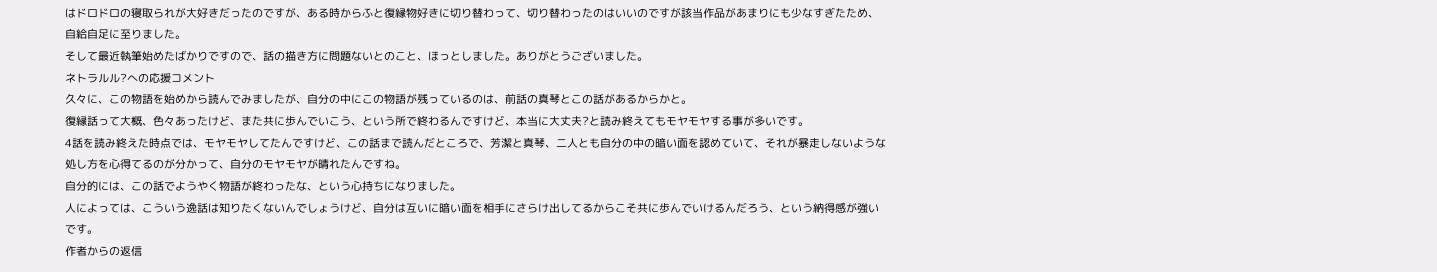はドロドロの寝取られが大好きだったのですが、ある時からふと復縁物好きに切り替わって、切り替わったのはいいのですが該当作品があまりにも少なすぎたため、自給自足に至りました。
そして最近執筆始めたばかりですので、話の描き方に問題ないとのこと、ほっとしました。ありがとうございました。
ネトラルル?への応援コメント
久々に、この物語を始めから読んでみましたが、自分の中にこの物語が残っているのは、前話の真琴とこの話があるからかと。
復縁話って大概、色々あったけど、また共に歩んでいこう、という所で終わるんですけど、本当に大丈夫?と読み終えてもモヤモヤする事が多いです。
4話を読み終えた時点では、モヤモヤしてたんですけど、この話まで読んだところで、芳潔と真琴、二人とも自分の中の暗い面を認めていて、それが暴走しないような処し方を心得てるのが分かって、自分のモヤモヤが晴れたんですね。
自分的には、この話でようやく物語が終わったな、という心持ちになりました。
人によっては、こういう逸話は知りたくないんでしょうけど、自分は互いに暗い面を相手にさらけ出してるからこそ共に歩んでいけるんだろう、という納得感が強いです。
作者からの返信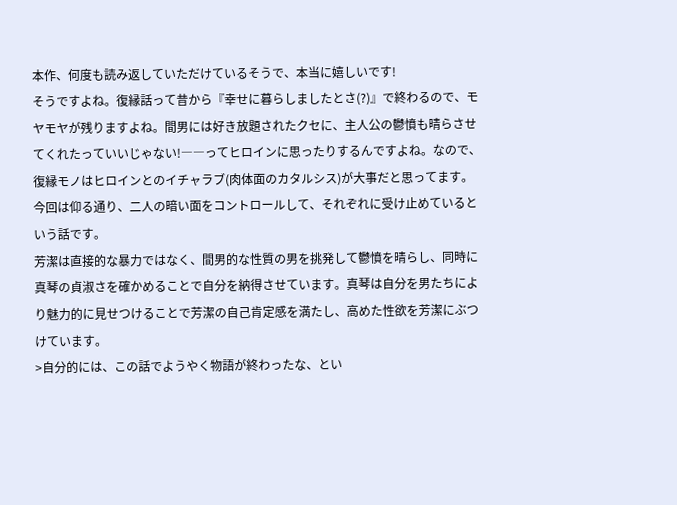本作、何度も読み返していただけているそうで、本当に嬉しいです!
そうですよね。復縁話って昔から『幸せに暮らしましたとさ(?)』で終わるので、モヤモヤが残りますよね。間男には好き放題されたクセに、主人公の鬱憤も晴らさせてくれたっていいじゃない!――ってヒロインに思ったりするんですよね。なので、復縁モノはヒロインとのイチャラブ(肉体面のカタルシス)が大事だと思ってます。
今回は仰る通り、二人の暗い面をコントロールして、それぞれに受け止めているという話です。
芳潔は直接的な暴力ではなく、間男的な性質の男を挑発して鬱憤を晴らし、同時に真琴の貞淑さを確かめることで自分を納得させています。真琴は自分を男たちにより魅力的に見せつけることで芳潔の自己肯定感を満たし、高めた性欲を芳潔にぶつけています。
>自分的には、この話でようやく物語が終わったな、とい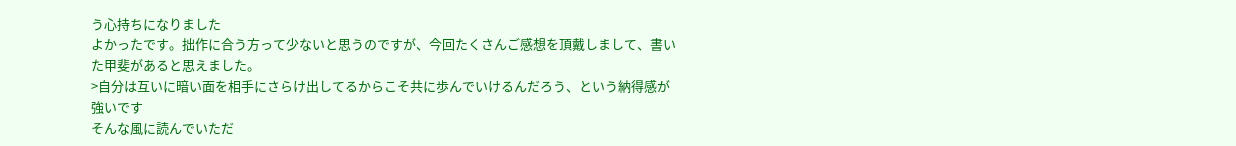う心持ちになりました
よかったです。拙作に合う方って少ないと思うのですが、今回たくさんご感想を頂戴しまして、書いた甲斐があると思えました。
>自分は互いに暗い面を相手にさらけ出してるからこそ共に歩んでいけるんだろう、という納得感が強いです
そんな風に読んでいただ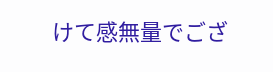けて感無量でござ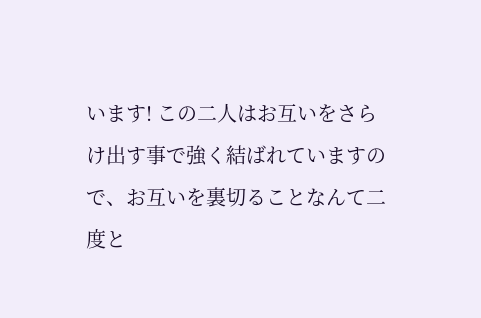います! この二人はお互いをさらけ出す事で強く結ばれていますので、お互いを裏切ることなんて二度と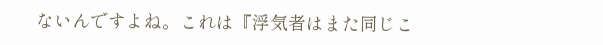ないんですよね。これは『浮気者はまた同じこ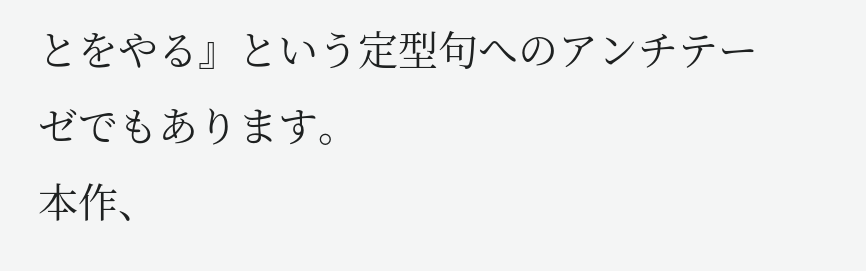とをやる』という定型句へのアンチテーゼでもあります。
本作、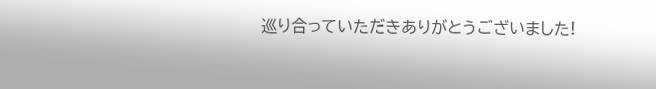巡り合っていただきありがとうございました!